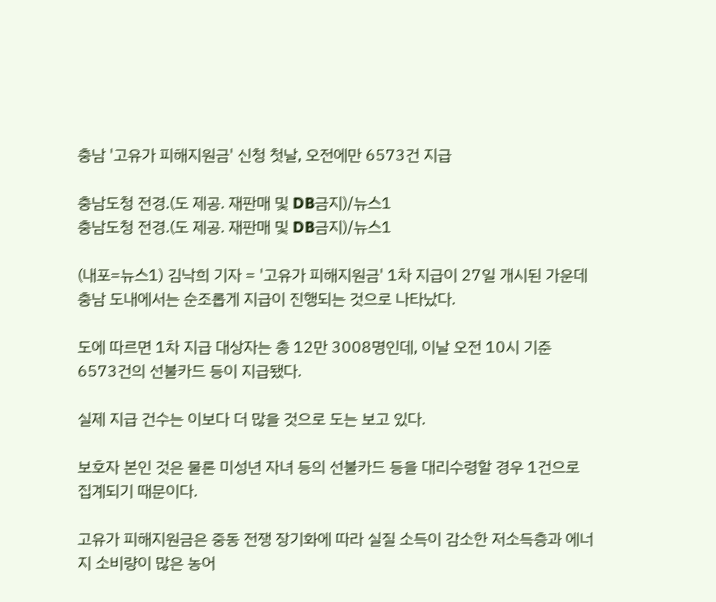충남 '고유가 피해지원금' 신청 첫날, 오전에만 6573건 지급

충남도청 전경.(도 제공. 재판매 및 DB금지)/뉴스1
충남도청 전경.(도 제공. 재판매 및 DB금지)/뉴스1

(내포=뉴스1) 김낙희 기자 = '고유가 피해지원금' 1차 지급이 27일 개시된 가운데 충남 도내에서는 순조롭게 지급이 진행되는 것으로 나타났다.

도에 따르면 1차 지급 대상자는 총 12만 3008명인데, 이날 오전 10시 기준 6573건의 선불카드 등이 지급됐다.

실제 지급 건수는 이보다 더 많을 것으로 도는 보고 있다.

보호자 본인 것은 물론 미성년 자녀 등의 선불카드 등을 대리수령할 경우 1건으로 집계되기 때문이다.

고유가 피해지원금은 중동 전쟁 장기화에 따라 실질 소득이 감소한 저소득층과 에너지 소비량이 많은 농어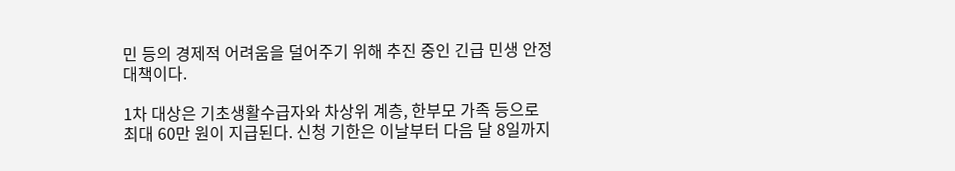민 등의 경제적 어려움을 덜어주기 위해 추진 중인 긴급 민생 안정 대책이다.

1차 대상은 기초생활수급자와 차상위 계층, 한부모 가족 등으로 최대 60만 원이 지급된다. 신청 기한은 이날부터 다음 달 8일까지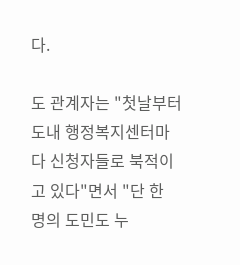다.

도 관계자는 "첫날부터 도내 행정복지센터마다 신청자들로 북적이고 있다"면서 "단 한 명의 도민도 누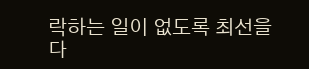락하는 일이 없도록 최선을 다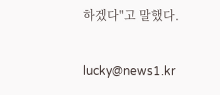하겠다"고 말했다.

lucky@news1.kr